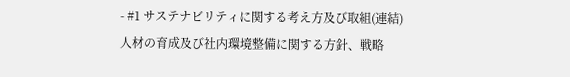- #1 サステナビリティに関する考え方及び取組(連結)
人材の育成及び社内環境整備に関する方針、戦略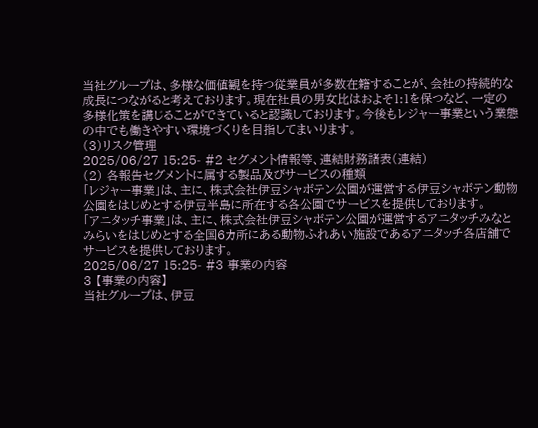当社グループは、多様な価値観を持つ従業員が多数在籍することが、会社の持続的な成長につながると考えております。現在社員の男女比はおよそ1:1を保つなど、一定の多様化策を講じることができていると認識しております。今後もレジャー事業という業態の中でも働きやすい環境づくりを目指してまいります。
(3)リスク管理
2025/06/27 15:25- #2 セグメント情報等、連結財務諸表(連結)
(2) 各報告セグメントに属する製品及びサービスの種類
「レジャー事業」は、主に、株式会社伊豆シャボテン公園が運営する伊豆シャボテン動物公園をはじめとする伊豆半島に所在する各公園でサービスを提供しております。
「アニタッチ事業」は、主に、株式会社伊豆シャボテン公園が運営するアニタッチみなとみらいをはじめとする全国6カ所にある動物ふれあい施設であるアニタッチ各店舗でサービスを提供しております。
2025/06/27 15:25- #3 事業の内容
3 【事業の内容】
当社グループは、伊豆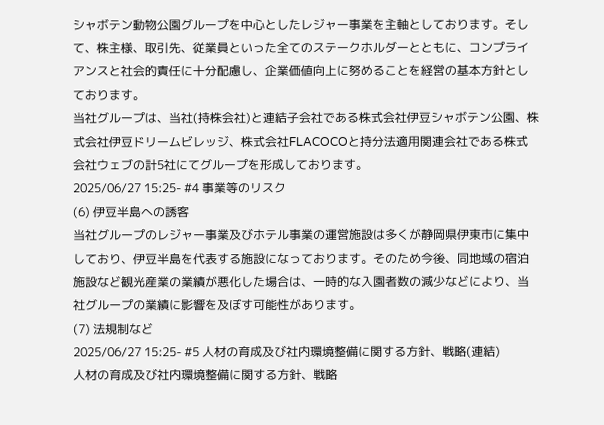シャボテン動物公園グループを中心としたレジャー事業を主軸としております。そして、株主様、取引先、従業員といった全てのステークホルダーとともに、コンプライアンスと社会的責任に十分配慮し、企業価値向上に努めることを経営の基本方針としております。
当社グループは、当社(持株会社)と連結子会社である株式会社伊豆シャボテン公園、株式会社伊豆ドリームビレッジ、株式会社FLACOCOと持分法適用関連会社である株式会社ウェブの計5社にてグループを形成しております。
2025/06/27 15:25- #4 事業等のリスク
(6) 伊豆半島への誘客
当社グループのレジャー事業及びホテル事業の運営施設は多くが静岡県伊東市に集中しており、伊豆半島を代表する施設になっております。そのため今後、同地域の宿泊施設など観光産業の業績が悪化した場合は、一時的な入園者数の減少などにより、当社グループの業績に影響を及ぼす可能性があります。
(7) 法規制など
2025/06/27 15:25- #5 人材の育成及び社内環境整備に関する方針、戦略(連結)
人材の育成及び社内環境整備に関する方針、戦略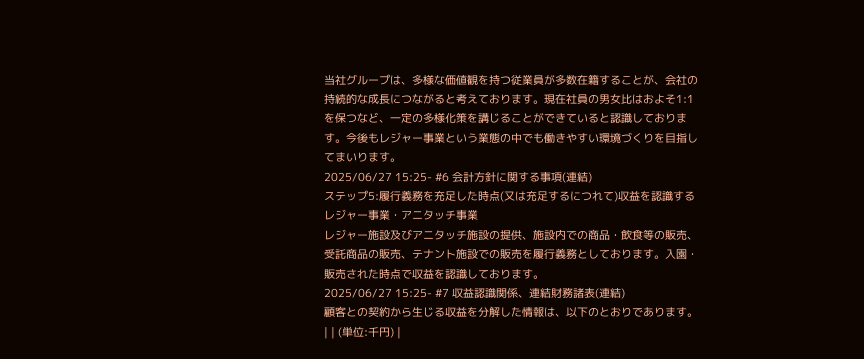当社グループは、多様な価値観を持つ従業員が多数在籍することが、会社の持続的な成長につながると考えております。現在社員の男女比はおよそ1:1を保つなど、一定の多様化策を講じることができていると認識しております。今後もレジャー事業という業態の中でも働きやすい環境づくりを目指してまいります。
2025/06/27 15:25- #6 会計方針に関する事項(連結)
ステップ5:履行義務を充足した時点(又は充足するにつれて)収益を認識する
レジャー事業・アニタッチ事業
レジャー施設及びアニタッチ施設の提供、施設内での商品・飲食等の販売、受託商品の販売、テナント施設での販売を履行義務としております。入園・販売された時点で収益を認識しております。
2025/06/27 15:25- #7 収益認識関係、連結財務諸表(連結)
顧客との契約から生じる収益を分解した情報は、以下のとおりであります。
| | (単位:千円) |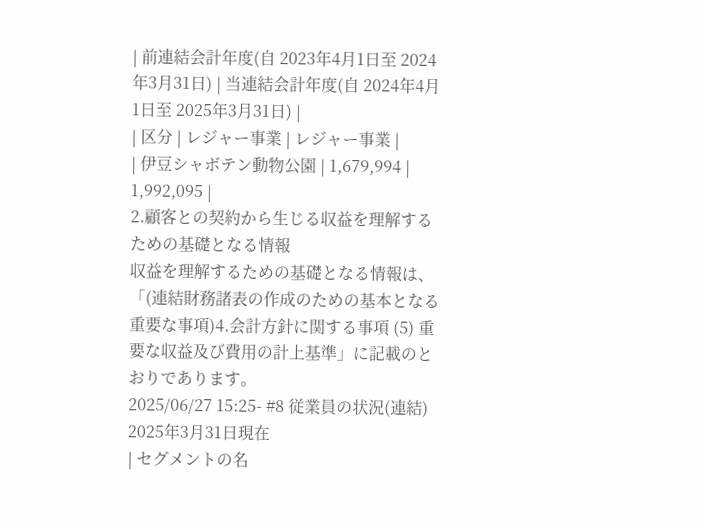| 前連結会計年度(自 2023年4月1日至 2024年3月31日) | 当連結会計年度(自 2024年4月1日至 2025年3月31日) |
| 区分 | レジャー事業 | レジャー事業 |
| 伊豆シャボテン動物公園 | 1,679,994 | 1,992,095 |
2.顧客との契約から生じる収益を理解するための基礎となる情報
収益を理解するための基礎となる情報は、「(連結財務諸表の作成のための基本となる重要な事項)4.会計方針に関する事項 (5) 重要な収益及び費用の計上基準」に記載のとおりであります。
2025/06/27 15:25- #8 従業員の状況(連結)
2025年3月31日現在
| セグメントの名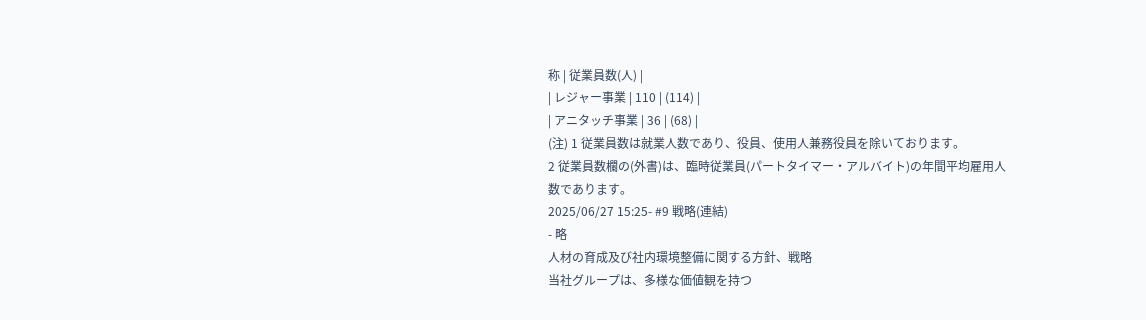称 | 従業員数(人) |
| レジャー事業 | 110 | (114) |
| アニタッチ事業 | 36 | (68) |
(注) 1 従業員数は就業人数であり、役員、使用人兼務役員を除いております。
2 従業員数欄の(外書)は、臨時従業員(パートタイマー・アルバイト)の年間平均雇用人数であります。
2025/06/27 15:25- #9 戦略(連結)
- 略
人材の育成及び社内環境整備に関する方針、戦略
当社グループは、多様な価値観を持つ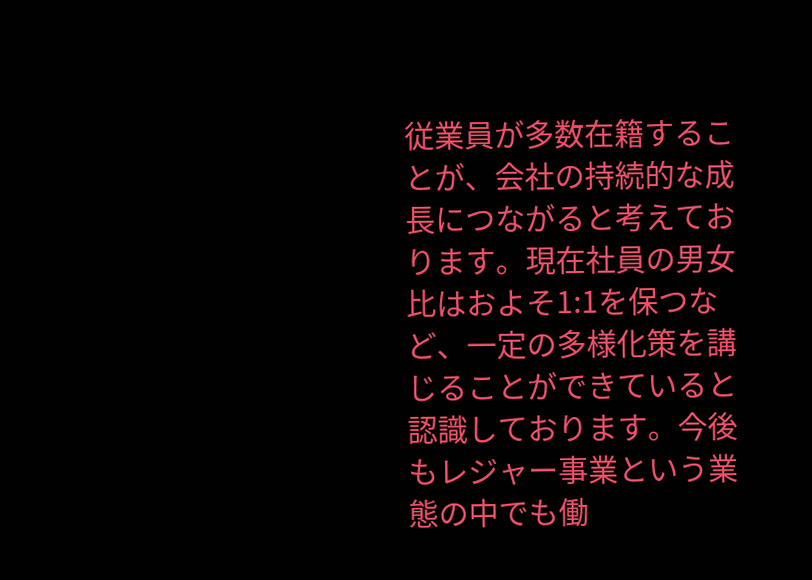従業員が多数在籍することが、会社の持続的な成長につながると考えております。現在社員の男女比はおよそ1:1を保つなど、一定の多様化策を講じることができていると認識しております。今後もレジャー事業という業態の中でも働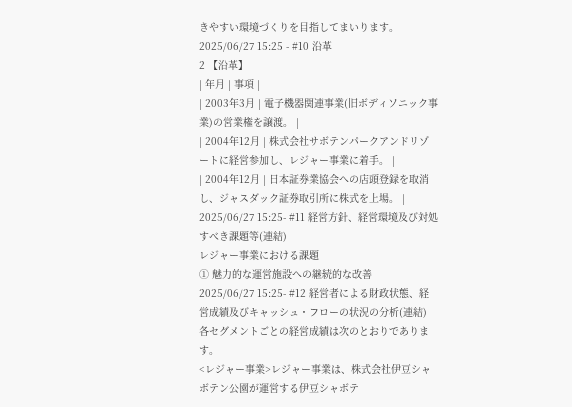きやすい環境づくりを目指してまいります。2025/06/27 15:25 - #10 沿革
2 【沿革】
| 年月 | 事項 |
| 2003年3月 | 電子機器関連事業(旧ボディソニック事業)の営業権を譲渡。 |
| 2004年12月 | 株式会社サボテンパークアンドリゾートに経営参加し、レジャー事業に着手。 |
| 2004年12月 | 日本証券業協会への店頭登録を取消し、ジャスダック証券取引所に株式を上場。 |
2025/06/27 15:25- #11 経営方針、経営環境及び対処すべき課題等(連結)
レジャー事業における課題
① 魅力的な運営施設への継続的な改善
2025/06/27 15:25- #12 経営者による財政状態、経営成績及びキャッシュ・フローの状況の分析(連結)
各セグメントごとの経営成績は次のとおりであります。
<レジャー事業>レジャー事業は、株式会社伊豆シャボテン公園が運営する伊豆シャボテ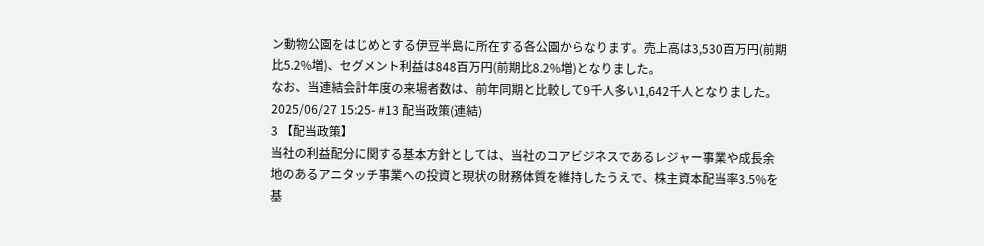ン動物公園をはじめとする伊豆半島に所在する各公園からなります。売上高は3,530百万円(前期比5.2%増)、セグメント利益は848百万円(前期比8.2%増)となりました。
なお、当連結会計年度の来場者数は、前年同期と比較して9千人多い1,642千人となりました。
2025/06/27 15:25- #13 配当政策(連結)
3 【配当政策】
当社の利益配分に関する基本方針としては、当社のコアビジネスであるレジャー事業や成長余地のあるアニタッチ事業への投資と現状の財務体質を維持したうえで、株主資本配当率3.5%を基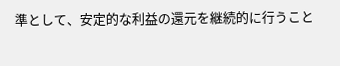準として、安定的な利益の還元を継続的に行うこと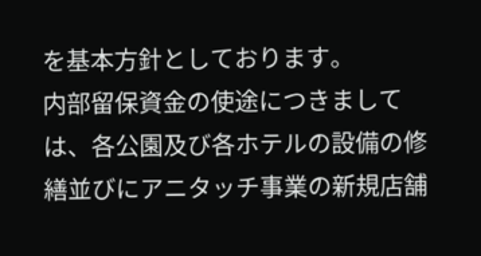を基本方針としております。
内部留保資金の使途につきましては、各公園及び各ホテルの設備の修繕並びにアニタッチ事業の新規店舗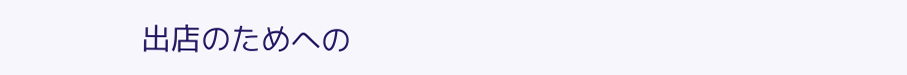出店のためへの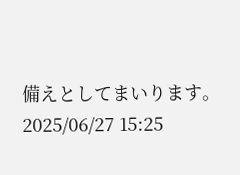備えとしてまいります。
2025/06/27 15:25